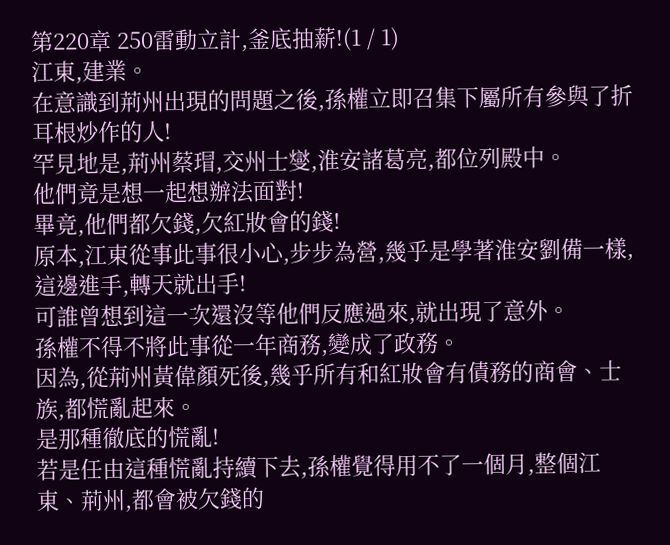第220章 250雷動立計,釜底抽薪!(1 / 1)
江東,建業。
在意識到荊州出現的問題之後,孫權立即召集下屬所有參與了折耳根炒作的人!
罕見地是,荊州蔡瑁,交州士燮,淮安諸葛亮,都位列殿中。
他們竟是想一起想辦法面對!
畢竟,他們都欠錢,欠紅妝會的錢!
原本,江東從事此事很小心,步步為營,幾乎是學著淮安劉備一樣,這邊進手,轉天就出手!
可誰曾想到這一次還沒等他們反應過來,就出現了意外。
孫權不得不將此事從一年商務,變成了政務。
因為,從荊州黃偉顏死後,幾乎所有和紅妝會有債務的商會、士族,都慌亂起來。
是那種徹底的慌亂!
若是任由這種慌亂持續下去,孫權覺得用不了一個月,整個江東、荊州,都會被欠錢的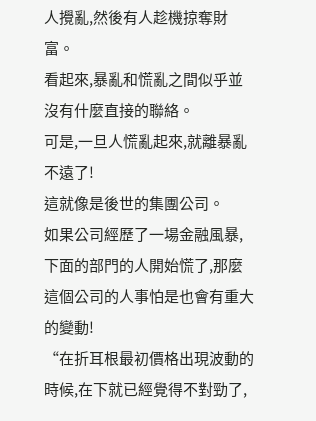人攪亂,然後有人趁機掠奪財富。
看起來,暴亂和慌亂之間似乎並沒有什麼直接的聯絡。
可是,一旦人慌亂起來,就離暴亂不遠了!
這就像是後世的集團公司。
如果公司經歷了一場金融風暴,下面的部門的人開始慌了,那麼這個公司的人事怕是也會有重大的變動!
“在折耳根最初價格出現波動的時候,在下就已經覺得不對勁了,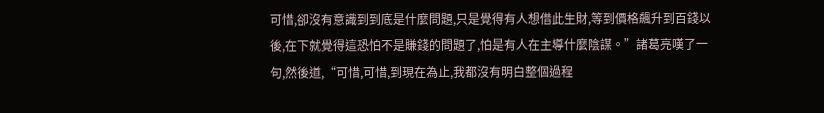可惜,卻沒有意識到到底是什麼問題,只是覺得有人想借此生財,等到價格飆升到百錢以後,在下就覺得這恐怕不是賺錢的問題了,怕是有人在主導什麼陰謀。”諸葛亮嘆了一句,然後道,“可惜,可惜,到現在為止,我都沒有明白整個過程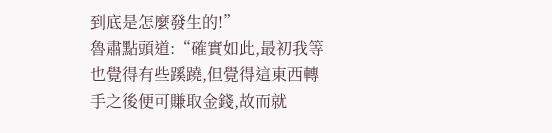到底是怎麼發生的!”
魯肅點頭道:“確實如此,最初我等也覺得有些蹊蹺,但覺得這東西轉手之後便可賺取金錢,故而就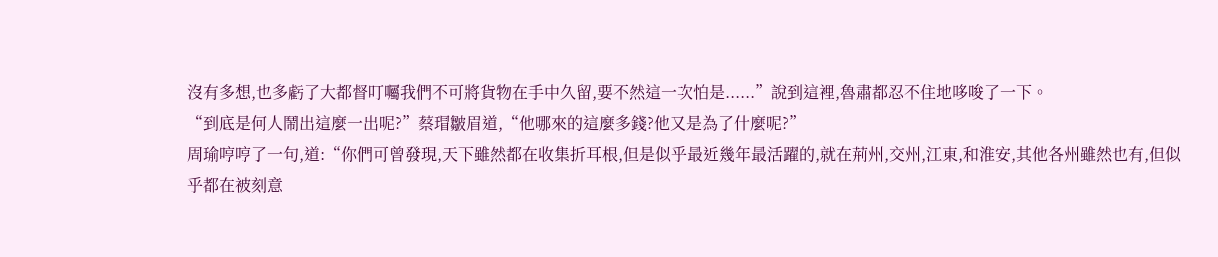沒有多想,也多虧了大都督叮囑我們不可將貨物在手中久留,要不然這一次怕是......”說到這裡,魯肅都忍不住地哆唆了一下。
“到底是何人鬧出這麼一出呢?”蔡瑁皺眉道,“他哪來的這麼多錢?他又是為了什麼呢?”
周瑜哼哼了一句,道:“你們可曾發現,天下雖然都在收集折耳根,但是似乎最近幾年最活躍的,就在荊州,交州,江東,和淮安,其他各州雖然也有,但似乎都在被刻意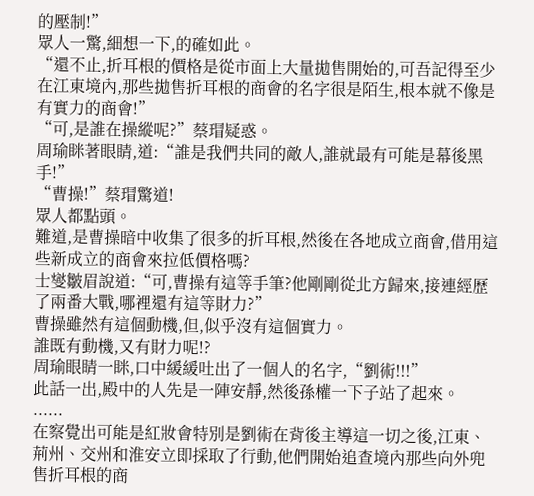的壓制!”
眾人一驚,細想一下,的確如此。
“還不止,折耳根的價格是從市面上大量拋售開始的,可吾記得至少在江東境內,那些拋售折耳根的商會的名字很是陌生,根本就不像是有實力的商會!”
“可,是誰在操縱呢?”蔡瑁疑惑。
周瑜眯著眼睛,道:“誰是我們共同的敵人,誰就最有可能是幕後黑手!”
“曹操!”蔡瑁驚道!
眾人都點頭。
難道,是曹操暗中收集了很多的折耳根,然後在各地成立商會,借用這些新成立的商會來拉低價格嗎?
士燮皺眉說道:“可,曹操有這等手筆?他剛剛從北方歸來,接連經歷了兩番大戰,哪裡還有這等財力?”
曹操雖然有這個動機,但,似乎沒有這個實力。
誰既有動機,又有財力呢!?
周瑜眼睛一眯,口中緩緩吐出了一個人的名字,“劉術!!!”
此話一出,殿中的人先是一陣安靜,然後孫權一下子站了起來。
......
在察覺出可能是紅妝會特別是劉術在背後主導這一切之後,江東、荊州、交州和淮安立即採取了行動,他們開始追查境內那些向外兜售折耳根的商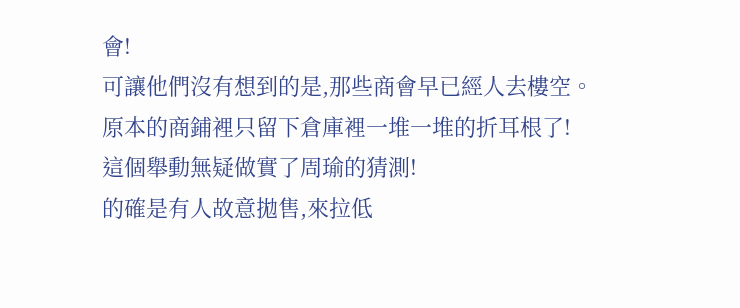會!
可讓他們沒有想到的是,那些商會早已經人去樓空。
原本的商鋪裡只留下倉庫裡一堆一堆的折耳根了!
這個舉動無疑做實了周瑜的猜測!
的確是有人故意拋售,來拉低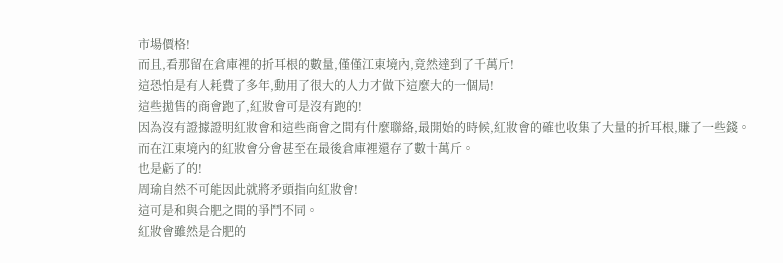市場價格!
而且,看那留在倉庫裡的折耳根的數量,僅僅江東境內,竟然達到了千萬斤!
這恐怕是有人耗費了多年,動用了很大的人力才做下這麼大的一個局!
這些拋售的商會跑了,紅妝會可是沒有跑的!
因為沒有證據證明紅妝會和這些商會之間有什麼聯絡,最開始的時候,紅妝會的確也收集了大量的折耳根,賺了一些錢。
而在江東境內的紅妝會分會甚至在最後倉庫裡還存了數十萬斤。
也是虧了的!
周瑜自然不可能因此就將矛頭指向紅妝會!
這可是和與合肥之間的爭鬥不同。
紅妝會雖然是合肥的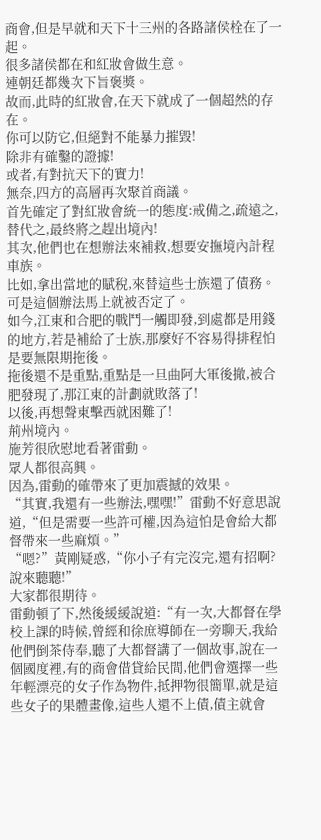商會,但是早就和天下十三州的各路諸侯栓在了一起。
很多諸侯都在和紅妝會做生意。
連朝廷都幾次下旨褒獎。
故而,此時的紅妝會,在天下就成了一個超然的存在。
你可以防它,但絕對不能暴力摧毀!
除非有確鑿的證據!
或者,有對抗天下的實力!
無奈,四方的高層再次聚首商議。
首先確定了對紅妝會統一的態度:戒備之,疏遠之,替代之,最終將之趕出境內!
其次,他們也在想辦法來補救,想要安撫境內計程車族。
比如,拿出當地的賦稅,來替這些士族還了債務。
可是這個辦法馬上就被否定了。
如今,江東和合肥的戰鬥一觸即發,到處都是用錢的地方,若是補給了士族,那麼好不容易得排程怕是要無限期拖後。
拖後還不是重點,重點是一旦曲阿大軍後撤,被合肥發現了,那江東的計劃就敗落了!
以後,再想聲東擊西就困難了!
荊州境內。
施芳很欣慰地看著雷動。
眾人都很高興。
因為,雷動的確帶來了更加震撼的效果。
“其實,我還有一些辦法,嘿嘿!”雷動不好意思說道,“但是需要一些許可權,因為這怕是會給大都督帶來一些麻煩。”
“嗯?”黃剛疑惑,“你小子有完沒完,還有招啊?說來聽聽!”
大家都很期待。
雷動頓了下,然後緩緩說道:“有一次,大都督在學校上課的時候,曾經和徐庶導師在一旁聊天,我給他們倒茶侍奉,聽了大都督講了一個故事,說在一個國度裡,有的商會借貸給民間,他們會選擇一些年輕漂亮的女子作為物件,抵押物很簡單,就是這些女子的果體畫像,這些人還不上債,債主就會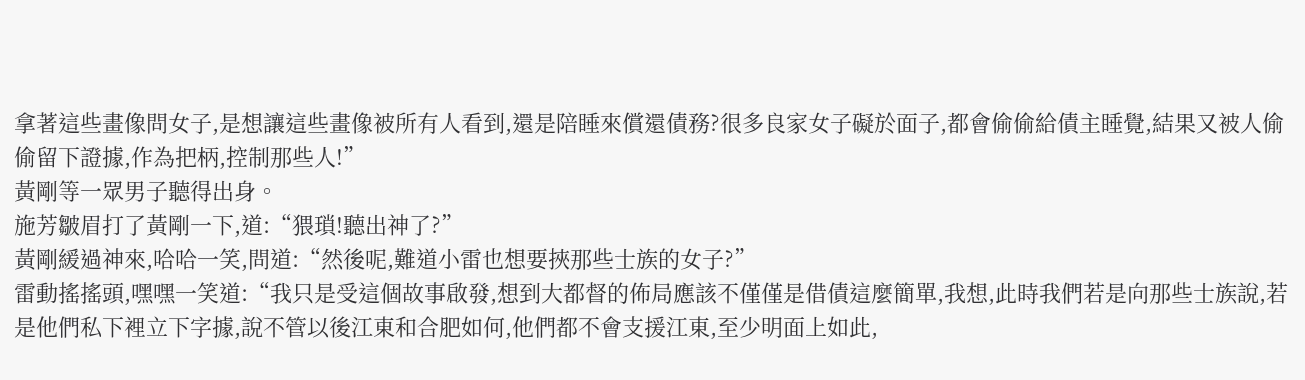拿著這些畫像問女子,是想讓這些畫像被所有人看到,還是陪睡來償還債務?很多良家女子礙於面子,都會偷偷給債主睡覺,結果又被人偷偷留下證據,作為把柄,控制那些人!”
黃剛等一眾男子聽得出身。
施芳皺眉打了黃剛一下,道:“猥瑣!聽出神了?”
黃剛緩過神來,哈哈一笑,問道:“然後呢,難道小雷也想要挾那些士族的女子?”
雷動搖搖頭,嘿嘿一笑道:“我只是受這個故事啟發,想到大都督的佈局應該不僅僅是借債這麼簡單,我想,此時我們若是向那些士族說,若是他們私下裡立下字據,說不管以後江東和合肥如何,他們都不會支援江東,至少明面上如此,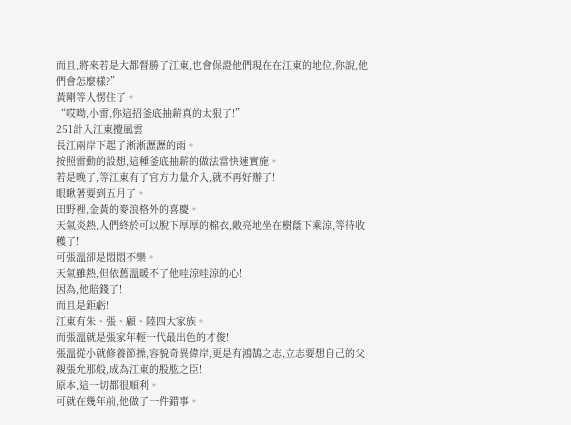而且,將來若是大都督勝了江東,也會保證他們現在在江東的地位,你說,他們會怎麼樣?”
黃剛等人愣住了。
“哎呦,小雷,你這招釜底抽薪真的太狠了!”
251計入江東攪風雲
長江兩岸下起了淅淅瀝瀝的雨。
按照雷動的設想,這種釜底抽薪的做法當快速實施。
若是晚了,等江東有了官方力量介入,就不再好辦了!
眼瞅著要到五月了。
田野裡,金黃的麥浪格外的喜慶。
天氣炎熱,人們終於可以脫下厚厚的棉衣,敞亮地坐在樹蔭下乘涼,等待收穫了!
可張溫卻是悶悶不樂。
天氣雖熱,但依舊溫暖不了他哇涼哇涼的心!
因為,他賠錢了!
而且是鉅虧!
江東有朱、張、顧、陸四大家族。
而張溫就是張家年輕一代最出色的才俊!
張溫從小就修養節操,容貌奇異偉岸,更是有鴻鵠之志,立志要想自己的父親張允那般,成為江東的股肱之臣!
原本,這一切都很順利。
可就在幾年前,他做了一件錯事。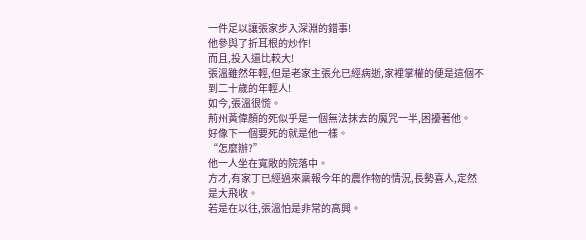一件足以讓張家步入深淵的錯事!
他參與了折耳根的炒作!
而且,投入還比較大!
張溫雖然年輕,但是老家主張允已經病逝,家裡掌權的便是這個不到二十歲的年輕人!
如今,張溫很慌。
荊州黃偉顏的死似乎是一個無法抹去的魔咒一半,困擾著他。
好像下一個要死的就是他一樣。
“怎麼辦?”
他一人坐在寬敞的院落中。
方才,有家丁已經過來稟報今年的農作物的情況,長勢喜人,定然是大飛收。
若是在以往,張溫怕是非常的高興。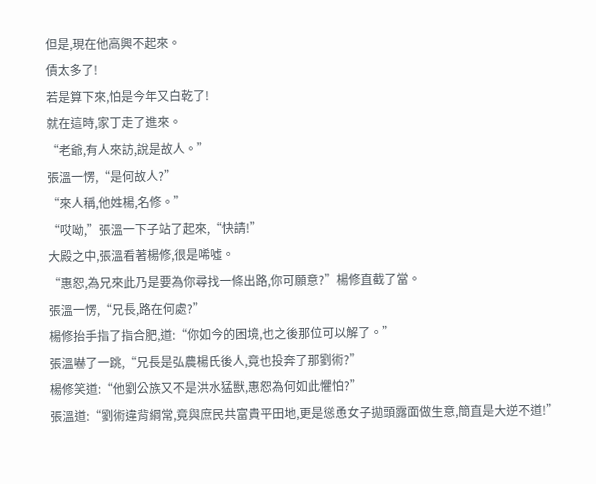但是,現在他高興不起來。
債太多了!
若是算下來,怕是今年又白乾了!
就在這時,家丁走了進來。
“老爺,有人來訪,說是故人。”
張溫一愣,“是何故人?”
“來人稱,他姓楊,名修。”
“哎呦,”張溫一下子站了起來,“快請!”
大殿之中,張溫看著楊修,很是唏噓。
“惠恕,為兄來此乃是要為你尋找一條出路,你可願意?”楊修直截了當。
張溫一愣,“兄長,路在何處?”
楊修抬手指了指合肥,道:“你如今的困境,也之後那位可以解了。”
張溫嚇了一跳,“兄長是弘農楊氏後人,竟也投奔了那劉術?”
楊修笑道:“他劉公族又不是洪水猛獸,惠恕為何如此懼怕?”
張溫道:“劉術違背綱常,竟與庶民共富貴平田地,更是慫恿女子拋頭露面做生意,簡直是大逆不道!”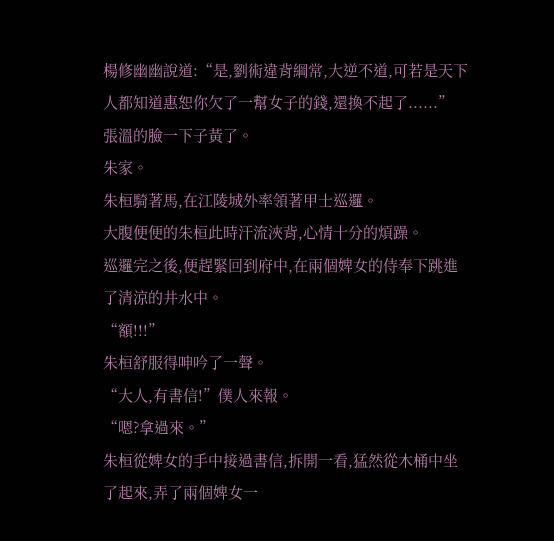楊修幽幽說道:“是,劉術違背綱常,大逆不道,可若是天下人都知道惠恕你欠了一幫女子的錢,還換不起了......”
張溫的臉一下子黃了。
朱家。
朱桓騎著馬,在江陵城外率領著甲士巡邏。
大腹便便的朱桓此時汗流浹背,心情十分的煩躁。
巡邏完之後,便趕緊回到府中,在兩個婢女的侍奉下跳進了清涼的井水中。
“額!!!”
朱桓舒服得呻吟了一聲。
“大人,有書信!”僕人來報。
“嗯?拿過來。”
朱桓從婢女的手中接過書信,拆開一看,猛然從木桶中坐了起來,弄了兩個婢女一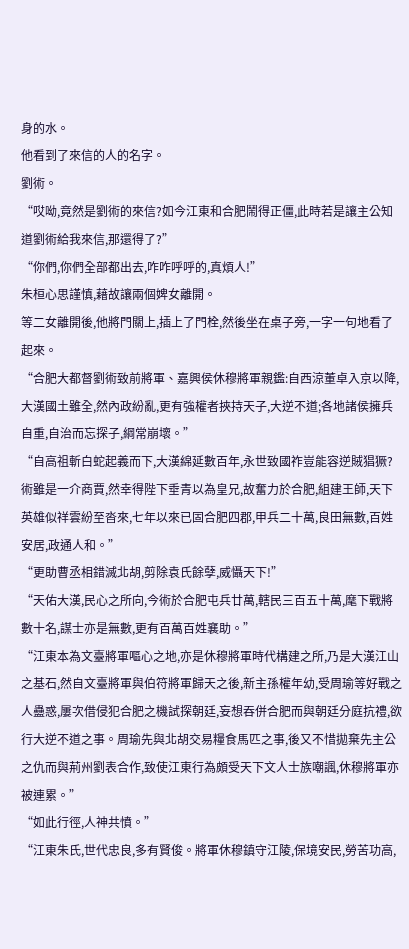身的水。
他看到了來信的人的名字。
劉術。
“哎呦,竟然是劉術的來信?如今江東和合肥鬧得正僵,此時若是讓主公知道劉術給我來信,那還得了?”
“你們,你們全部都出去,咋咋呼呼的,真煩人!”
朱桓心思謹慎,藉故讓兩個婢女離開。
等二女離開後,他將門關上,插上了門栓,然後坐在桌子旁,一字一句地看了起來。
“合肥大都督劉術致前將軍、嘉興侯休穆將軍親鑑:自西涼董卓入京以降,大漢國土雖全,然內政紛亂,更有強權者挾持天子,大逆不道;各地諸侯擁兵自重,自治而忘探子,綱常崩壞。”
“自高祖斬白蛇起義而下,大漢綿延數百年,永世致國祚豈能容逆賊猖獗?術雖是一介商賈,然幸得陛下垂青以為皇兄,故奮力於合肥,組建王師,天下英雄似祥雲紛至沓來,七年以來已固合肥四郡,甲兵二十萬,良田無數,百姓安居,政通人和。”
“更助曹丞相錯滅北胡,剪除袁氏餘孽,威懾天下!”
“天佑大漢,民心之所向,今術於合肥屯兵廿萬,轄民三百五十萬,麾下戰將數十名,謀士亦是無數,更有百萬百姓襄助。”
“江東本為文臺將軍嘔心之地,亦是休穆將軍時代構建之所,乃是大漢江山之基石,然自文臺將軍與伯符將軍歸天之後,新主孫權年幼,受周瑜等好戰之人蠱惑,屢次借侵犯合肥之機試探朝廷,妄想吞併合肥而與朝廷分庭抗禮,欲行大逆不道之事。周瑜先與北胡交易糧食馬匹之事,後又不惜拋棄先主公之仇而與荊州劉表合作,致使江東行為頗受天下文人士族嘲諷,休穆將軍亦被連累。”
“如此行徑,人神共憤。”
“江東朱氏,世代忠良,多有賢俊。將軍休穆鎮守江陵,保境安民,勞苦功高,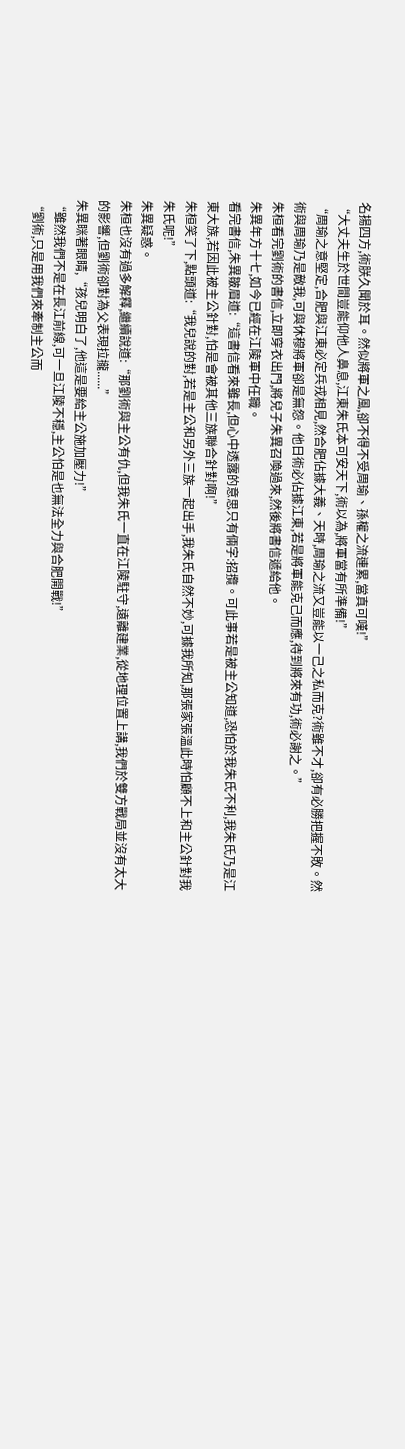名揚四方,術朕久聞於耳。然似將軍之風,卻不得不受周瑜、孫權之流連累,當真可嘆!”
“大丈夫生於世間豈能仰他人鼻息,江東朱氏本可安天下,術以為,將軍當有所準備!”
“周瑜之意堅定,合肥與江東必定兵戎相見,然合肥佔據大義、天時,周瑜之流又豈能以一己之私而克?術雖不才,卻有必勝把握不敗。然術與周瑜乃是敵我,可與休穆將軍卻是無怨。他日術必佔據江東,若是將軍能克己而應,待到將來有功,術必謝之。”
朱桓看完劉術的書信,立即穿衣出門,將兒子朱異召喚過來,然後將書信遞給他。
朱異年方十七,如今已經在江陵軍中任職。
看完書信,朱異皺眉道:“這書信看來雖長,但心中透露的意思只有倆字:招攬。可此事若是被主公知道,恐怕於我朱氏不利,我朱氏乃是江東大族,若因此被主公針對,怕是會被其他三族聯合針對啊!”
朱桓笑了下,點頭道:“我兒說的對,若是主公和另外三族一起出手,我朱氏自然不妙,可據我所知,那張家張溫此時怕顧不上和主公針對我朱氏呢!”
朱異疑惑。
朱桓也沒有過多解釋,繼續說道:“那劉術與主公有仇,但我朱氏一直在江陵駐守,遠離建業,從地理位置上講,我們於雙方戰局並沒有太大的影響,但劉術卻對為父表現拉攏......”
朱異眯著眼睛,“孩兒明白了,他這是要給主公施加壓力!”
“雖然我們不是在長江前線,可一旦江陵不穩,主公怕是也無法全力與合肥開戰!”
“劉術,只是用我們來牽制主公而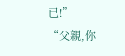已!”
“父親,你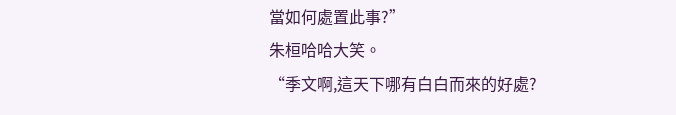當如何處置此事?”
朱桓哈哈大笑。
“季文啊,這天下哪有白白而來的好處?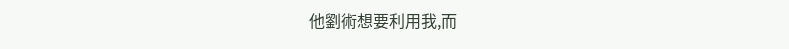他劉術想要利用我,而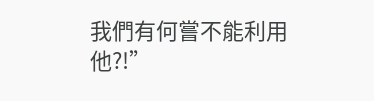我們有何嘗不能利用他?!”